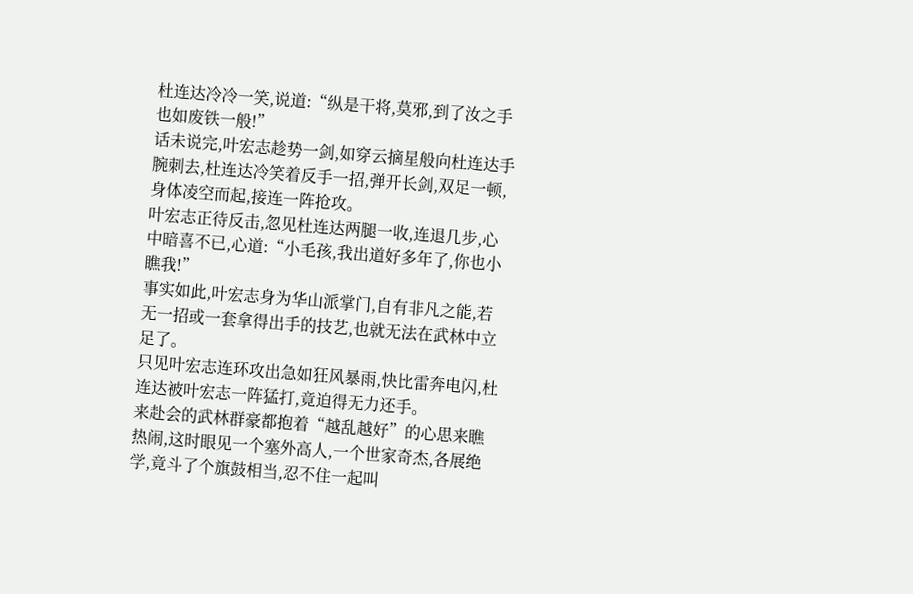杜连达冷冷一笑,说道:“纵是干将,莫邪,到了汝之手也如废铁一般!”
话未说完,叶宏志趁势一剑,如穿云摘星般向杜连达手腕刺去,杜连达冷笑着反手一招,弹开长剑,双足一顿,身体凌空而起,接连一阵抢攻。
叶宏志正待反击,忽见杜连达两腿一收,连退几步,心中暗喜不已,心道:“小毛孩,我出道好多年了,你也小瞧我!”
事实如此,叶宏志身为华山派掌门,自有非凡之能,若无一招或一套拿得出手的技艺,也就无法在武林中立足了。
只见叶宏志连环攻出急如狂风暴雨,快比雷奔电闪,杜连达被叶宏志一阵猛打,竟迫得无力还手。
来赴会的武林群豪都抱着“越乱越好”的心思来瞧热闹,这时眼见一个塞外高人,一个世家奇杰,各展绝学,竟斗了个旗鼓相当,忍不住一起叫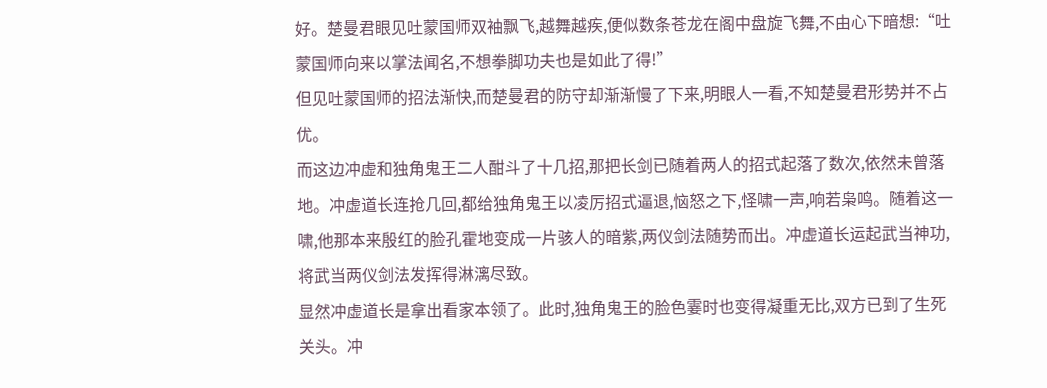好。楚曼君眼见吐蒙国师双袖飘飞,越舞越疾,便似数条苍龙在阁中盘旋飞舞,不由心下暗想:“吐蒙国师向来以掌法闻名,不想拳脚功夫也是如此了得!”
但见吐蒙国师的招法渐快,而楚曼君的防守却渐渐慢了下来,明眼人一看,不知楚曼君形势并不占优。
而这边冲虚和独角鬼王二人酣斗了十几招,那把长剑已随着两人的招式起落了数次,依然未曾落地。冲虚道长连抢几回,都给独角鬼王以凌厉招式逼退,恼怒之下,怪啸一声,响若枭鸣。随着这一啸,他那本来殷红的脸孔霍地变成一片骇人的暗紫,两仪剑法随势而出。冲虚道长运起武当神功,将武当两仪剑法发挥得淋漓尽致。
显然冲虚道长是拿出看家本领了。此时,独角鬼王的脸色霎时也变得凝重无比,双方已到了生死关头。冲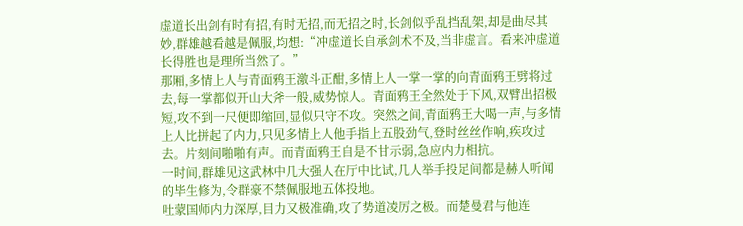虚道长出剑有时有招,有时无招,而无招之时,长剑似乎乱挡乱架,却是曲尽其妙,群雄越看越是佩服,均想:“冲虚道长自承剑术不及,当非虚言。看来冲虚道长得胜也是理所当然了。”
那厢,多情上人与青面鸦王激斗正酣,多情上人一掌一掌的向青面鸦王劈将过去,每一掌都似开山大斧一般,威势惊人。青面鸦王全然处于下风,双臂出招极短,攻不到一尺便即缩回,显似只守不攻。突然之间,青面鸦王大喝一声,与多情上人比拼起了内力,只见多情上人他手指上五股劲气,登时丝丝作响,疾攻过去。片刻间啪啪有声。而青面鸦王自是不甘示弱,急应内力相抗。
一时间,群雄见这武林中几大强人在厅中比试,几人举手投足间都是赫人听闻的毕生修为,令群豪不禁佩服地五体投地。
吐蒙国师内力深厚,目力又极准确,攻了势道凌厉之极。而楚曼君与他连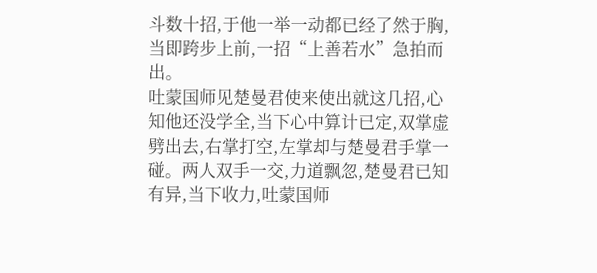斗数十招,于他一举一动都已经了然于胸,当即跨步上前,一招“上善若水”急拍而出。
吐蒙国师见楚曼君使来使出就这几招,心知他还没学全,当下心中算计已定,双掌虚劈出去,右掌打空,左掌却与楚曼君手掌一碰。两人双手一交,力道飘忽,楚曼君已知有异,当下收力,吐蒙国师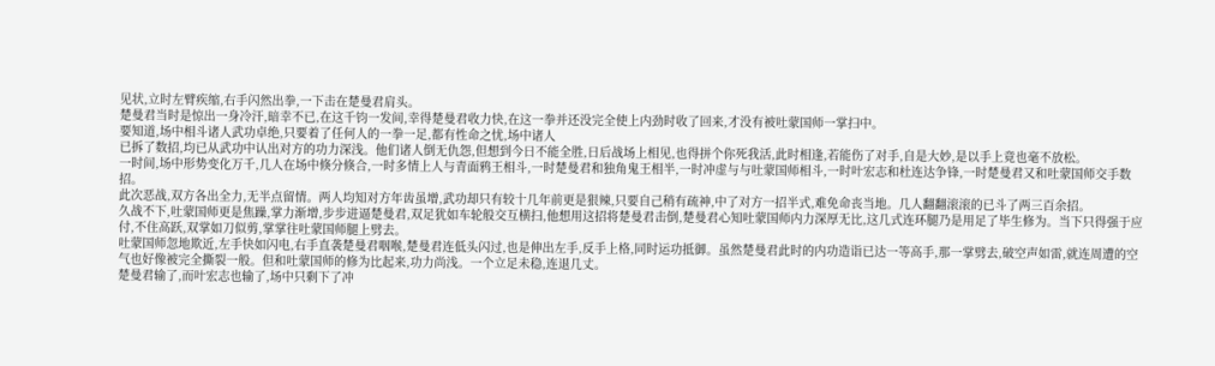见状,立时左臂疾缩,右手闪然出拳,一下击在楚曼君肩头。
楚曼君当时是惊出一身冷汗,暗幸不已,在这千钧一发间,幸得楚曼君收力快,在这一拳并还没完全使上内劲时收了回来,才没有被吐蒙国师一掌扫中。
要知道,场中相斗诸人武功卓绝,只要着了任何人的一拳一足,都有性命之忧,场中诸人
已拆了数招,均已从武功中认出对方的功力深浅。他们诸人倒无仇怨,但想到今日不能全胜,日后战场上相见,也得拼个你死我活,此时相逢,若能伤了对手,自是大妙,是以手上竟也毫不放松。
一时间,场中形势变化万千,几人在场中倏分倏合,一时多情上人与青面鸦王相斗,一时楚曼君和独角鬼王相半,一时冲虚与与吐蒙国师相斗,一时叶宏志和杜连达争锋,一时楚曼君又和吐蒙国师交手数招。
此次恶战,双方各出全力,无半点留情。两人均知对方年齿虽增,武功却只有较十几年前更是狠辣,只要自己稍有疏神,中了对方一招半式,难免命丧当地。几人翻翻滚滚的已斗了两三百余招。
久战不下,吐蒙国师更是焦躁,掌力渐增,步步进逼楚曼君,双足犹如车轮般交互横扫,他想用这招将楚曼君击倒,楚曼君心知吐蒙国师内力深厚无比,这几式连环腿乃是用足了毕生修为。当下只得强于应付,不住高跃,双掌如刀似剪,掌掌往吐蒙国师腿上劈去。
吐蒙国师忽地欺近,左手快如闪电,右手直袭楚曼君咽喉,楚曼君连低头闪过,也是伸出左手,反手上格,同时运功抵御。虽然楚曼君此时的内功造诣已达一等高手,那一掌劈去,破空声如雷,就连周遭的空气也好像被完全撕裂一般。但和吐蒙国师的修为比起来,功力尚浅。一个立足未稳,连退几丈。
楚曼君输了,而叶宏志也输了,场中只剩下了冲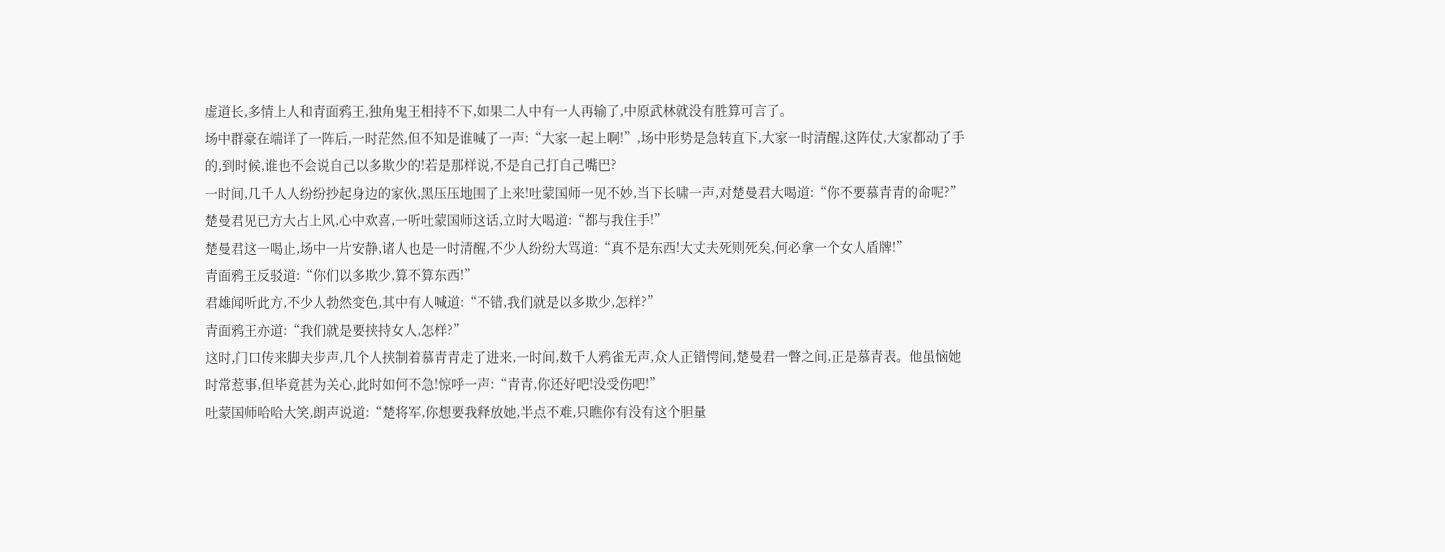虚道长,多情上人和青面鸦王,独角鬼王相持不下,如果二人中有一人再输了,中原武林就没有胜算可言了。
场中群豪在端详了一阵后,一时茫然,但不知是谁喊了一声:“大家一起上啊!”,场中形势是急转直下,大家一时清醒,这阵仗,大家都动了手的,到时候,谁也不会说自己以多欺少的!若是那样说,不是自己打自己嘴巴?
一时间,几千人人纷纷抄起身边的家伙,黑压压地围了上来!吐蒙国师一见不妙,当下长啸一声,对楚曼君大喝道:“你不要慕青青的命呢?”
楚曼君见已方大占上风,心中欢喜,一听吐蒙国师这话,立时大喝道:“都与我住手!”
楚曼君这一喝止,场中一片安静,诸人也是一时清醒,不少人纷纷大骂道:“真不是东西!大丈夫死则死矣,何必拿一个女人盾牌!”
青面鸦王反驳道:“你们以多欺少,算不算东西!”
君雄闻听此方,不少人勃然变色,其中有人喊道:“不错,我们就是以多欺少,怎样?”
青面鸦王亦道:“我们就是要挟持女人,怎样?”
这时,门口传来脚夫步声,几个人挟制着慕青青走了进来,一时间,数千人鸦雀无声,众人正错愕间,楚曼君一瞥之间,正是慕青表。他虽恼她时常惹事,但毕竟甚为关心,此时如何不急!惊呼一声:“青青,你还好吧!没受伤吧!”
吐蒙国师哈哈大笑,朗声说道:“楚将军,你想要我释放她,半点不难,只瞧你有没有这个胆量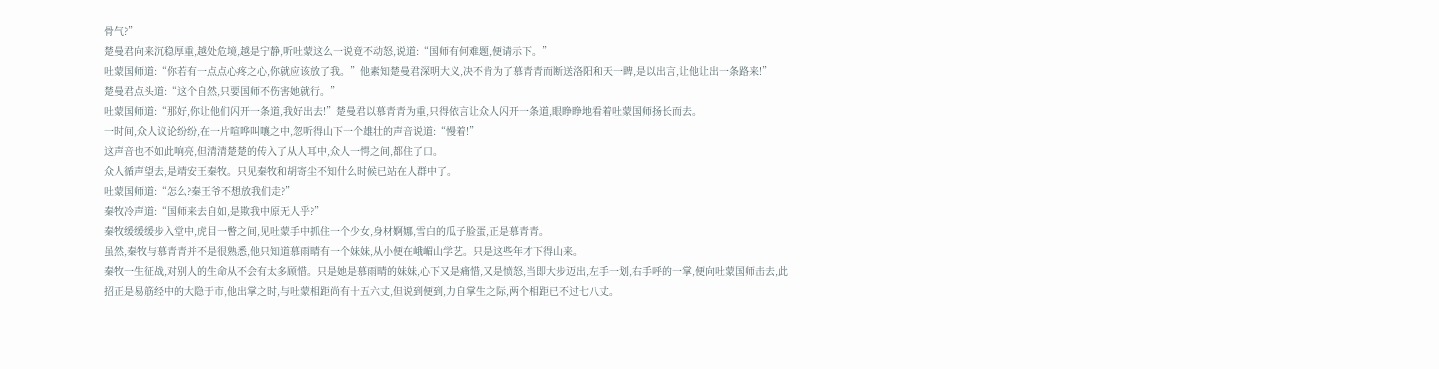骨气?”
楚曼君向来沉稳厚重,越处危境,越是宁静,听吐蒙这么一说竟不动怒,说道:“国师有何难题,便请示下。”
吐蒙国师道:“你若有一点点心疼之心,你就应该放了我。”他素知楚曼君深明大义,决不肯为了慕青青而断送洛阳和天一睥,是以出言,让他让出一条路来!”
楚曼君点头道:“这个自然,只要国师不伤害她就行。”
吐蒙国师道:“那好,你让他们闪开一条道,我好出去!”楚曼君以慕青青为重,只得依言让众人闪开一条道,眼睁睁地看着吐蒙国师扬长而去。
一时间,众人议论纷纷,在一片喧哗叫嚷之中,忽听得山下一个雄壮的声音说道:“慢着!”
这声音也不如此响亮,但清清楚楚的传入了从人耳中,众人一愕之间,都住了口。
众人循声望去,是靖安王秦牧。只见秦牧和胡寄尘不知什么时候已站在人群中了。
吐蒙国师道:“怎么?秦王爷不想放我们走?”
秦牧冷声道:“国师来去自如,是欺我中原无人乎?”
秦牧缓缓缓步入堂中,虎目一瞥之间,见吐蒙手中抓住一个少女,身材婀娜,雪白的瓜子脸蛋,正是慕青青。
虽然,秦牧与慕青青并不是很熟悉,他只知道慕雨晴有一个妹妹,从小便在峨嵋山学艺。只是这些年才下得山来。
秦牧一生征战,对别人的生命从不会有太多顾惜。只是她是慕雨晴的妹妹,心下又是痛惜,又是愤怒,当即大步迈出,左手一划,右手呼的一掌,便向吐蒙国师击去,此招正是易筋经中的大隐于市,他出掌之时,与吐蒙相距尚有十五六丈,但说到便到,力自掌生之际,两个相距已不过七八丈。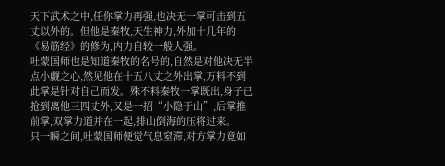天下武术之中,任你掌力再强,也决无一掌可击到五丈以外的。但他是秦牧,天生神力,外加十几年的《易筋经》的修为,内力自较一般人强。
吐蒙国师也是知道秦牧的名号的,自然是对他决无半点小觑之心,然见他在十五八丈之外出掌,万料不到此掌是针对自己而发。殊不料秦牧一掌既出,身子已抢到离他三四丈外,又是一招“小隐于山”,后掌推前掌,双掌力道并在一起,排山倒海的压将过来。
只一瞬之间,吐蒙国师便觉气息窒滞,对方掌力竟如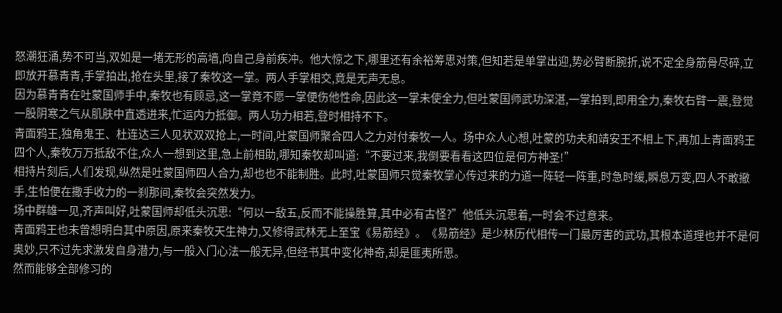怒潮狂涌,势不可当,双如是一堵无形的高墙,向自己身前疾冲。他大惊之下,哪里还有余裕筹思对策,但知若是单掌出迎,势必臂断腕折,说不定全身筋骨尽碎,立即放开慕青青,手掌拍出,抢在头里,接了秦牧这一掌。两人手掌相交,竟是无声无息。
因为慕青青在吐蒙国师手中,秦牧也有顾忌,这一掌竟不愿一掌便伤他性命,因此这一掌未使全力,但吐蒙国师武功深湛,一掌拍到,即用全力,秦牧右臂一震,登觉一股阴寒之气从肌肤中直透进来,忙运内力抵御。两人功力相若,登时相持不下。
青面鸦王,独角鬼王、杜连达三人见状双双抢上,一时间,吐蒙国师聚合四人之力对付秦牧一人。场中众人心想,吐蒙的功夫和靖安王不相上下,再加上青面鸦王四个人,秦牧万万抵敌不住,众人一想到这里,急上前相助,哪知秦牧却叫道:“不要过来,我倒要看看这四位是何方神圣!”
相持片刻后,人们发现,纵然是吐蒙国师四人合力,却也也不能制胜。此时,吐蒙国师只觉秦牧掌心传过来的力道一阵轻一阵重,时急时缓,瞬息万变,四人不敢撤手,生怕便在撒手收力的一刹那间,秦牧会突然发力。
场中群雄一见,齐声叫好,吐蒙国师却低头沉思:“何以一敌五,反而不能操胜算,其中必有古怪?”他低头沉思着,一时会不过意来。
青面鸦王也未曾想明白其中原因,原来秦牧天生神力,又修得武林无上至宝《易筋经》。《易筋经》是少林历代相传一门最厉害的武功,其根本道理也并不是何奥妙,只不过先求激发自身潜力,与一般入门心法一般无异,但经书其中变化神奇,却是匪夷所思。
然而能够全部修习的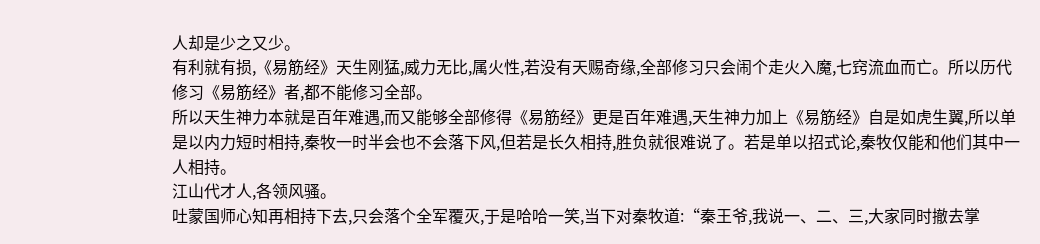人却是少之又少。
有利就有损,《易筋经》天生刚猛,威力无比,属火性,若没有天赐奇缘,全部修习只会闹个走火入魔,七窍流血而亡。所以历代修习《易筋经》者,都不能修习全部。
所以天生神力本就是百年难遇,而又能够全部修得《易筋经》更是百年难遇,天生神力加上《易筋经》自是如虎生翼,所以单是以内力短时相持,秦牧一时半会也不会落下风,但若是长久相持,胜负就很难说了。若是单以招式论,秦牧仅能和他们其中一人相持。
江山代才人,各领风骚。
吐蒙国师心知再相持下去,只会落个全军覆灭,于是哈哈一笑,当下对秦牧道:“秦王爷,我说一、二、三,大家同时撤去掌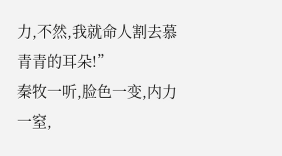力,不然,我就命人割去慕青青的耳朵!”
秦牧一听,脸色一变,内力一窒,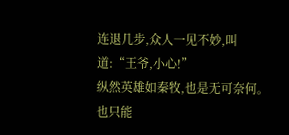连退几步,众人一见不妙,叫道:“王爷,小心!”
纵然英雄如秦牧,也是无可奈何。也只能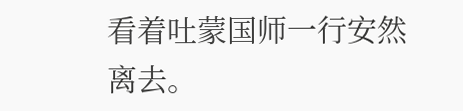看着吐蒙国师一行安然离去。